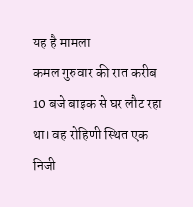यह है मामला
कमल गुरुवार की रात करीब 10 बजे बाइक से घर लौट रहा था। वह रोहिणी स्थित एक निजी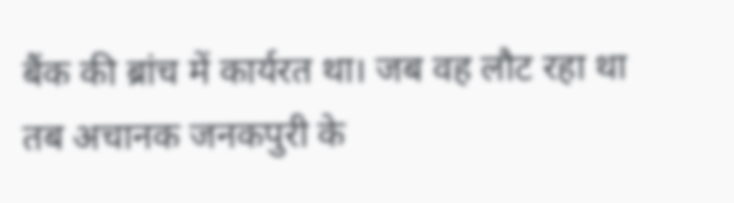बैंक की ब्रांच में कार्यरत था। जब वह लौट रहा था तब अचानक जनकपुरी के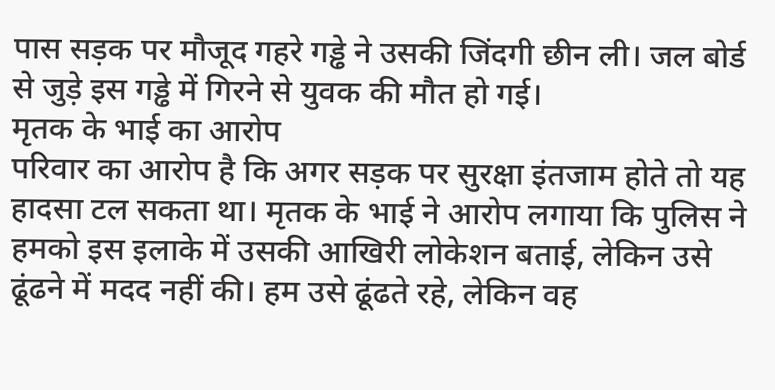पास सड़क पर मौजूद गहरे गड्ढे ने उसकी जिंदगी छीन ली। जल बोर्ड से जुड़े इस गड्ढे में गिरने से युवक की मौत हो गई।
मृतक के भाई का आरोप
परिवार का आरोप है कि अगर सड़क पर सुरक्षा इंतजाम होते तो यह हादसा टल सकता था। मृतक के भाई ने आरोप लगाया कि पुलिस ने हमको इस इलाके में उसकी आखिरी लोकेशन बताई, लेकिन उसे ढूंढने में मदद नहीं की। हम उसे ढूंढते रहे, लेकिन वह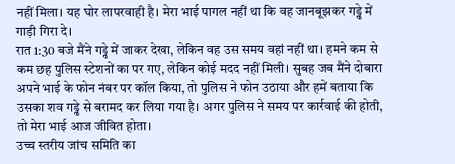नहीं मिला। यह घोर लापरवाही है। मेरा भाई पागल नहीं था कि वह जानबूझकर गड्ढे में गाड़ी गिरा दे।
रात 1:30 बजे मैंने गड्ढे में जाकर देखा, लेकिन वह उस समय वहां नहीं था। हमने कम से कम छह पुलिस स्टेशनों का पर गए, लेकिन कोई मदद नहीं मिली। सुबह जब मैंने दोबारा अपने भाई के फोन नंबर पर कॉल किया, तो पुलिस ने फोन उठाया और हमें बताया कि उसका शव गड्ढे से बरामद कर लिया गया है। अगर पुलिस ने समय पर कार्रवाई की होती, तो मेरा भाई आज जीवित होता।
उच्च स्तरीय जांच समिति का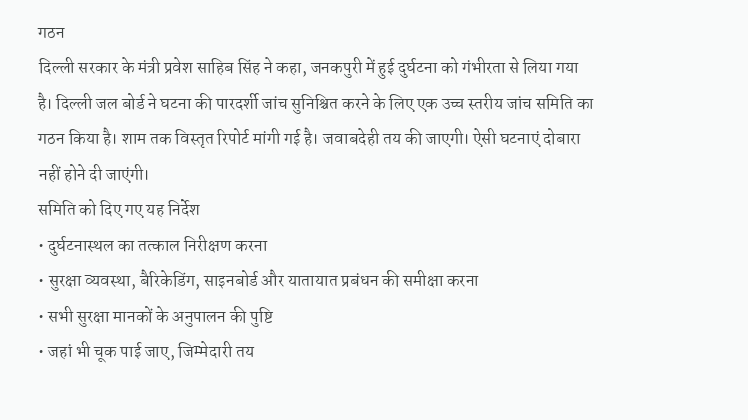गठन
दिल्ली सरकार के मंत्री प्रवेश साहिब सिंह ने कहा, जनकपुरी में हुई दुर्घटना को गंभीरता से लिया गया है। दिल्ली जल बोर्ड ने घटना की पारदर्शी जांच सुनिश्चित करने के लिए एक उच्च स्तरीय जांच समिति का गठन किया है। शाम तक विस्तृत रिपोर्ट मांगी गई है। जवाबदेही तय की जाएगी। ऐसी घटनाएं दोबारा नहीं होने दी जाएंगी।
समिति को दिए गए यह निर्देश
• दुर्घटनास्थल का तत्काल निरीक्षण करना
• सुरक्षा व्यवस्था, बैरिकेडिंग, साइनबोर्ड और यातायात प्रबंधन की समीक्षा करना
• सभी सुरक्षा मानकों के अनुपालन की पुष्टि
• जहां भी चूक पाई जाए, जिम्मेदारी तय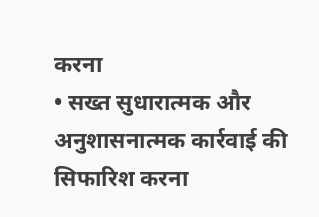करना
• सख्त सुधारात्मक और अनुशासनात्मक कार्रवाई की सिफारिश करना